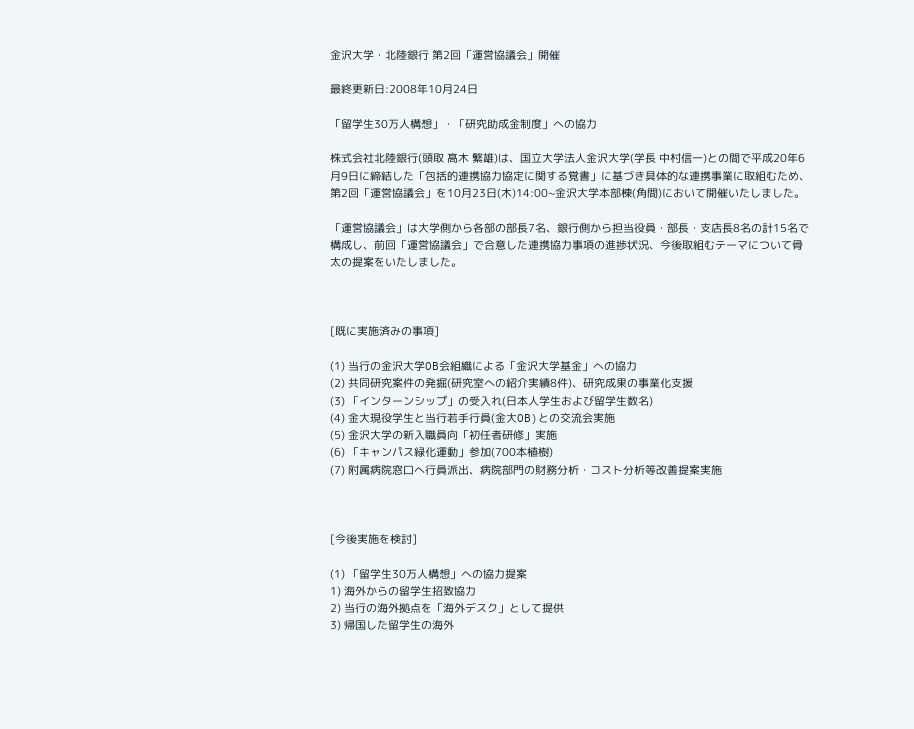金沢大学・北陸銀行 第2回「運営協議会」開催

最終更新日:2008年10月24日

「留学生30万人構想」・「研究助成金制度」への協力

株式会社北陸銀行(頭取 髙木 繁雄)は、国立大学法人金沢大学(学長 中村信一)との間で平成20年6月9日に締結した「包括的連携協力協定に関する覚書」に基づき具体的な連携事業に取組むため、第2回「運営協議会」を10月23日(木)14:00~金沢大学本部棟(角間)において開催いたしました。

「運営協議会」は大学側から各部の部長7名、銀行側から担当役員・部長・支店長8名の計15名で構成し、前回「運営協議会」で合意した連携協力事項の進捗状況、今後取組むテーマについて骨太の提案をいたしました。



[既に実施済みの事項]

(1) 当行の金沢大学OB会組織による「金沢大学基金」への協力
(2) 共同研究案件の発掘(研究室への紹介実績8件)、研究成果の事業化支援
(3) 「インターンシップ」の受入れ(日本人学生および留学生数名)
(4) 金大現役学生と当行若手行員(金大OB)との交流会実施
(5) 金沢大学の新入職員向「初任者研修」実施
(6) 「キャンパス緑化運動」参加(700本植樹)
(7) 附属病院窓口へ行員派出、病院部門の財務分析・コスト分析等改善提案実施



[今後実施を検討]

(1) 「留学生30万人構想」への協力提案
1) 海外からの留学生招致協力
2) 当行の海外拠点を「海外デスク」として提供
3) 帰国した留学生の海外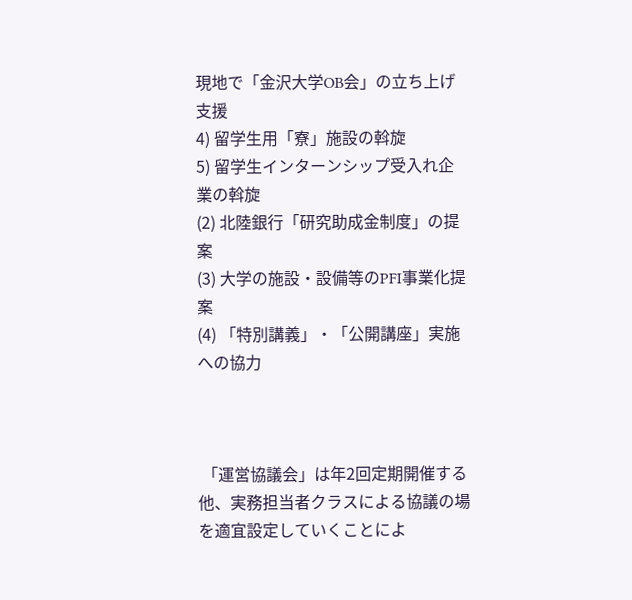現地で「金沢大学OB会」の立ち上げ支援
4) 留学生用「寮」施設の斡旋
5) 留学生インターンシップ受入れ企業の斡旋
(2) 北陸銀行「研究助成金制度」の提案
(3) 大学の施設・設備等のPFI事業化提案
(4) 「特別講義」・「公開講座」実施への協力



 「運営協議会」は年2回定期開催する他、実務担当者クラスによる協議の場を適宜設定していくことによ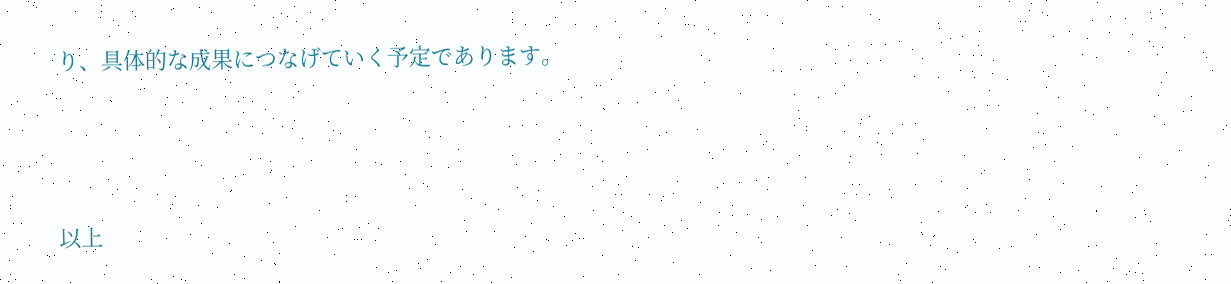り、具体的な成果につなげていく予定であります。





以上